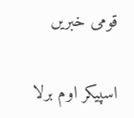قومی خبریں

اسپیکر اوم برلا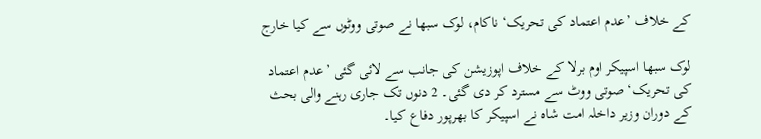کے خلاف ’عدم اعتماد کی تحریک‘ ناکام، لوک سبھا نے صوتی ووٹوں سے کیا خارج

لوک سبھا اسپیکر اوم برلا کے خلاف اپوزیشن کی جانب سے لائی گئی ’عدم اعتماد کی تحریک‘ صوتی ووٹ سے مسترد کر دی گئی۔ 2 دنوں تک جاری رہنے والی بحث کے دوران وزیر داخلہ امت شاہ نے اسپیکر کا بھرپور دفاع کیا۔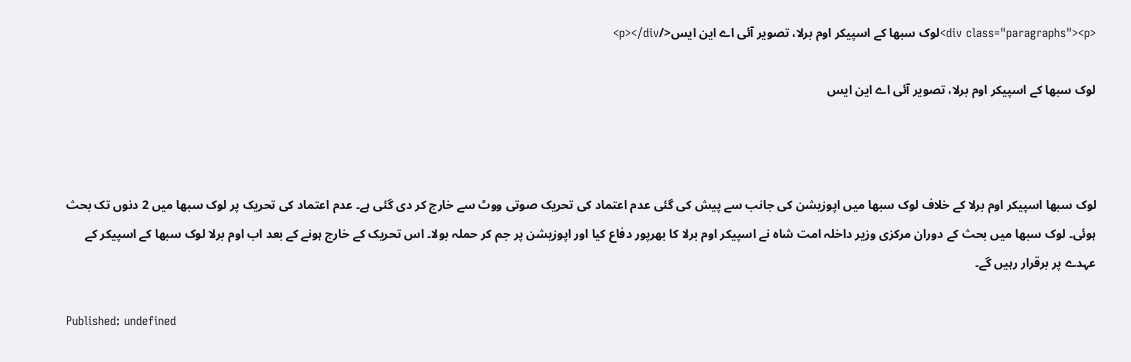<div class="paragraphs"><p>لوک سبھا کے اسپیکر اوم برلا، تصویر آئی اے این ایس</p></div>

لوک سبھا کے اسپیکر اوم برلا، تصویر آئی اے این ایس



لوک سبھا اسپیکر اوم برلا کے خلاف لوک سبھا میں اپوزیشن کی جانب سے پیش کی گئی عدم اعتماد کی تحریک صوتی ووٹ سے خارج کر دی گئی ہے۔ عدم اعتماد کی تحریک پر لوک سبھا میں 2 دنوں تک بحث ہوئی۔ لوک سبھا میں بحث کے دوران مرکزی وزیر داخلہ امت شاہ نے اسپیکر اوم برلا کا بھرپور دفاع کیا اور اپوزیشن پر جم کر حملہ بولا۔ اس تحریک کے خارج ہونے کے بعد اب اوم برلا لوک سبھا کے اسپیکر کے عہدے پر برقرار رہیں گے۔

Published: undefined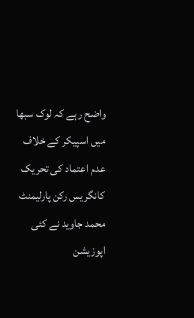واضح رہے کہ لوک سبھا میں اسپیکر کے خلاف عدم اعتماد کی تحریک کانگریس رکن پارلیمنٹ محمد جاوید نے کئی اپوزیشن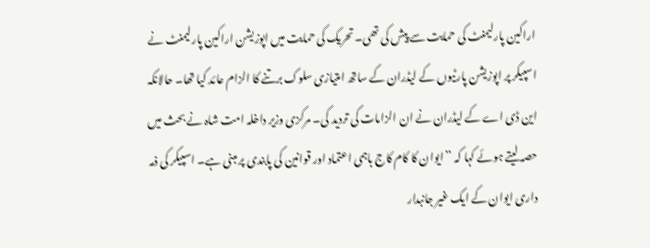اراکین پارلیمنٹ کی حمایت سے پیش کی تھی۔ تحریک کی حمایت میں اپوزیشن اراکین پارلیمنٹ نے اسپیکر پر اپوزیشن پارٹیوں کے لیڈران کے ساتھ امتیازی سلوک برتنے کا الزام عائد کیا تھا۔ حالانکہ این ڈی اے کے لیڈران نے ان الزامات کی تردید کی۔ مرکزی وزیر داخلہ امت شاہ نے بحث میں حصہ لیتے ہوئے کہا کہ ’’ایوان کا کام کاج باہمی اعتماد اور قوانین کی پابندی پر مبنی ہے۔ اسپیکر کی ذمہ داری ایوان کے ایک غیر جانبدار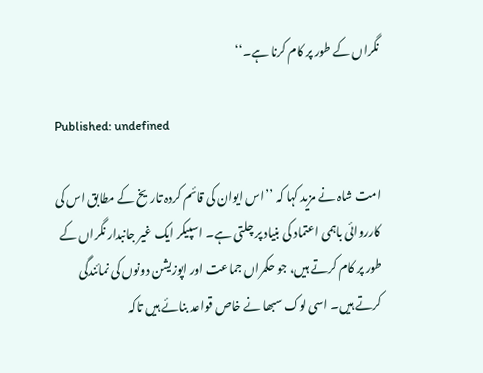نگراں کے طور پر کام کرنا ہے۔‘‘

Published: undefined

امت شاہ نے مزید کہا کہ ’’اس ایوان کی قائم کردہ تاریخ کے مطابق اس کی کارروائی باہمی اعتماد کی بنیاد پر چلتی ہے۔ اسپیکر ایک غیر جانبدار نگراں کے طور پر کام کرتے ہیں، جو حکمراں جماعت اور اپوزیشن دونوں کی نمائندگی کرتے ہیں۔ اسی لوک سبھا نے خاص قواعد بنائے ہیں تاکہ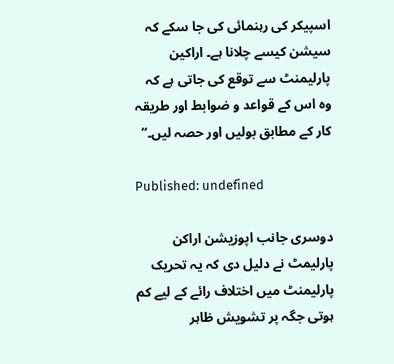اسپیکر کی رہنمائی کی جا سکے کہ سیشن کیسے چلانا ہے۔ اراکین پارلیمنٹ سے توقع کی جاتی ہے کہ وہ اس کے قواعد و ضوابط اور طریقہ کار کے مطابق بولیں اور حصہ لیں۔‘‘

Published: undefined

دوسری جانب اپوزیشن اراکن پارلیمٹ نے دلیل دی کہ یہ تحریک پارلیمنٹ میں اختلاف رائے کے لیے کم ہوتی جگہ پر تشویش ظاہر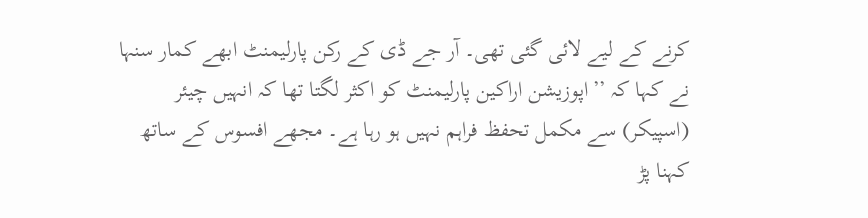کرنے کے لیے لائی گئی تھی۔ آر جے ڈی کے رکن پارلیمنٹ ابھے کمار سنہا نے کہا کہ ’’اپوزیشن اراکین پارلیمنٹ کو اکثر لگتا تھا کہ انہیں چیئر (اسپیکر) سے مکمل تحفظ فراہم نہیں ہو رہا ہے۔ مجھے افسوس کے ساتھ کہنا پڑ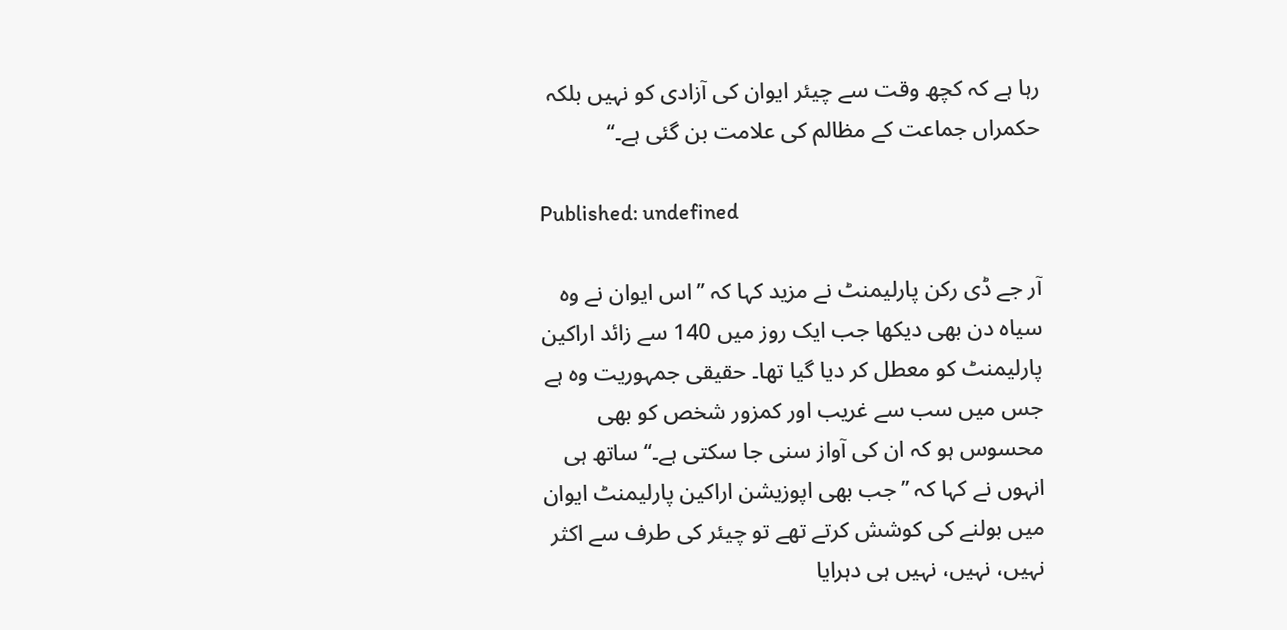رہا ہے کہ کچھ وقت سے چیئر ایوان کی آزادی کو نہیں بلکہ حکمراں جماعت کے مظالم کی علامت بن گئی ہے۔‘‘

Published: undefined

آر جے ڈی رکن پارلیمنٹ نے مزید کہا کہ ’’اس ایوان نے وہ سیاہ دن بھی دیکھا جب ایک روز میں 140 سے زائد اراکین پارلیمنٹ کو معطل کر دیا گیا تھا۔ حقیقی جمہوریت وہ ہے جس میں سب سے غریب اور کمزور شخص کو بھی محسوس ہو کہ ان کی آواز سنی جا سکتی ہے۔‘‘ ساتھ ہی انہوں نے کہا کہ ’’جب بھی اپوزیشن اراکین پارلیمنٹ ایوان میں بولنے کی کوشش کرتے تھے تو چیئر کی طرف سے اکثر نہیں، نہیں، نہیں ہی دہرایا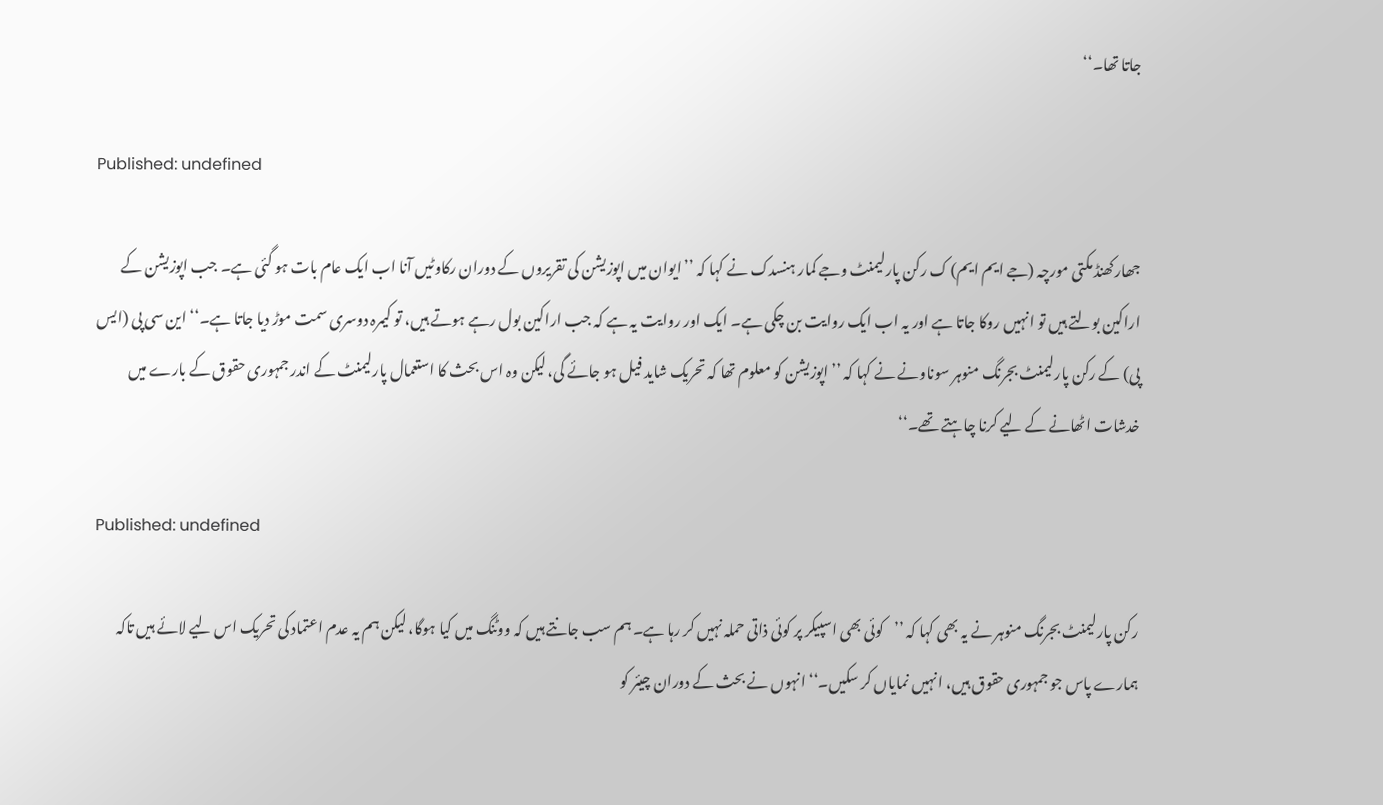جاتا تھا۔‘‘

Published: undefined

جھارکھنڈ مکتی مورچہ (جے ایم ایم) ک رکن پارلیمنٹ وجے کمار ہنسدک نے کہا کہ ’’ایوان میں اپوزیشن کی تقریروں کے دوران رکاوٹیں آنا اب ایک عام بات ہو گئی ہے۔ جب اپوزیشن کے اراکین بولتے ہیں تو انہیں روکا جاتا ہے اور یہ اب ایک روایت بن چکی ہے۔ ایک اور روایت یہ ہے کہ جب اراکین بول رہے ہوتے ہیں، تو کیمرہ دوسری سمت موڑ دیا جاتا ہے۔‘‘ این سی پی (ایس پی) کے رکن پارلیمنٹ بجرنگ منوہر سوناونے نے کہا کہ ’’اپوزیشن کو معلوم تھا کہ تحریک شاید فیل ہو جائے گی، لیکن وہ اس بحث کا استعمال پارلیمنٹ کے اندر جمہوری حقوق کے بارے میں خدشات اٹھانے کے لیے کرنا چاہتے تھے۔‘‘

Published: undefined

رکن پارلیمنٹ بجرنگ منوہر نے یہ بھی کہا کہ ’’کوئی بھی اسپیکر پر کوئی ذاتی حملہ نہیں کر رہا ہے۔ ہم سب جانتے ہیں کہ ووٹنگ میں کیا ہوگا، لیکن ہم یہ عدم اعتماد کی تحریک اس لیے لائے ہیں تاکہ ہمارے پاس جو جمہوری حقوق ہیں، انہیں نمایاں کر سکیں۔‘‘ انہوں نے بحث کے دوران چیئر کو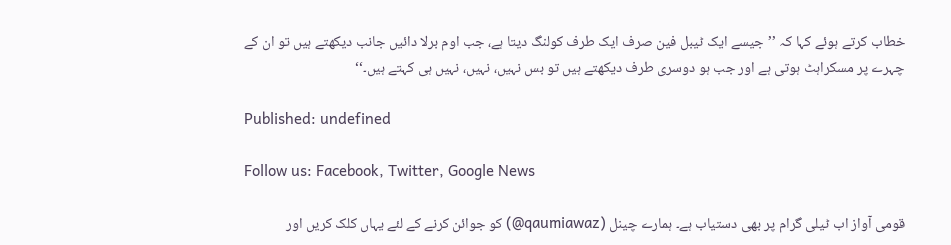خطاب کرتے ہوئے کہا کہ ’’جیسے ایک ٹیبل فین صرف ایک طرف کولنگ دیتا ہے، جب اوم برلا دائیں جانب دیکھتے ہیں تو ان کے چہرے پر مسکراہٹ ہوتی ہے اور جب ہو دوسری طرف دیکھتے ہیں تو بس نہیں، نہیں، نہیں ہی کہتے ہیں۔‘‘

Published: undefined

Follow us: Facebook, Twitter, Google News

قومی آواز اب ٹیلی گرام پر بھی دستیاب ہے۔ ہمارے چینل (qaumiawaz@) کو جوائن کرنے کے لئے یہاں کلک کریں اور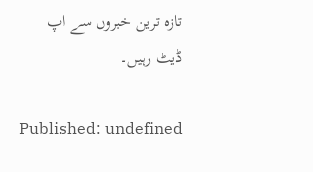تازہ ترین خبروں سے اپ ڈیٹ رہیں۔

Published: undefined